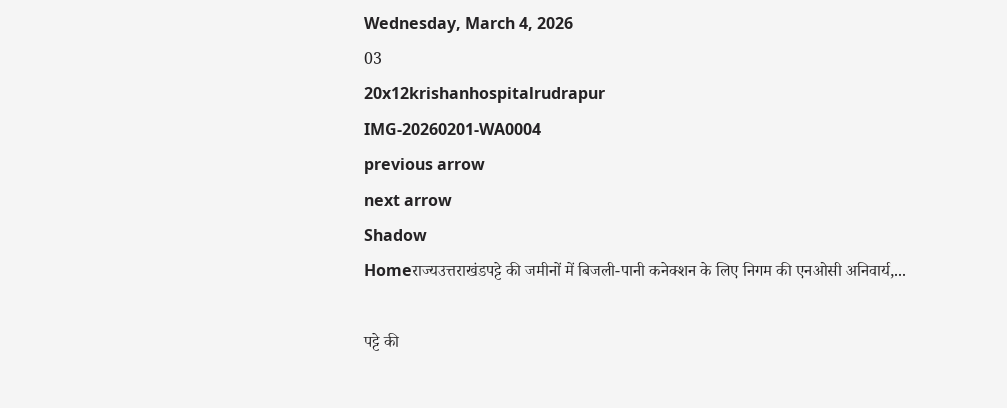Wednesday, March 4, 2026
03
20x12krishanhospitalrudrapur
IMG-20260201-WA0004
previous arrow
next arrow
Shadow
Homeराज्यउत्तराखंडपट्टे की जमीनों में बिजली-पानी कनेक्शन के लिए निगम की एनओसी अनिवार्य,...

पट्टे की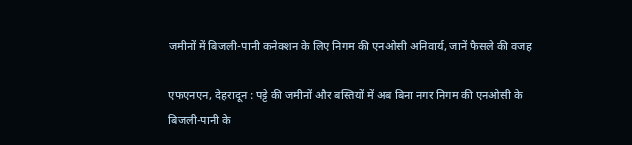जमीनों में बिजली-पानी कनेक्शन के लिए निगम की एनओसी अनिवार्य, जानें फैसले की वजह

एफएनएन, देहरादून : पट्टे की जमीनों और बस्तियों में अब बिना नगर निगम की एनओसी के बिजली-पानी के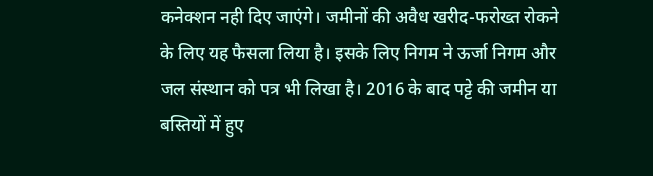कनेक्शन नही दिए जाएंगे। जमीनों की अवैध खरीद-फरोख्त रोकने के लिए यह फैसला लिया है। इसके लिए निगम ने ऊर्जा निगम और जल संस्थान को पत्र भी लिखा है। 2016 के बाद पट्टे की जमीन या बस्तियों में हुए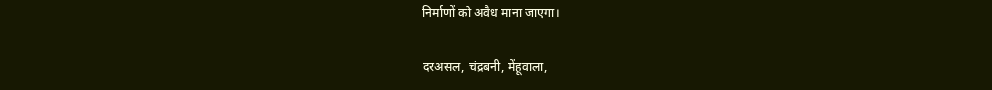निर्माणों को अवैध माना जाएगा।

दरअसल, चंद्रबनी, मेंहूवाला,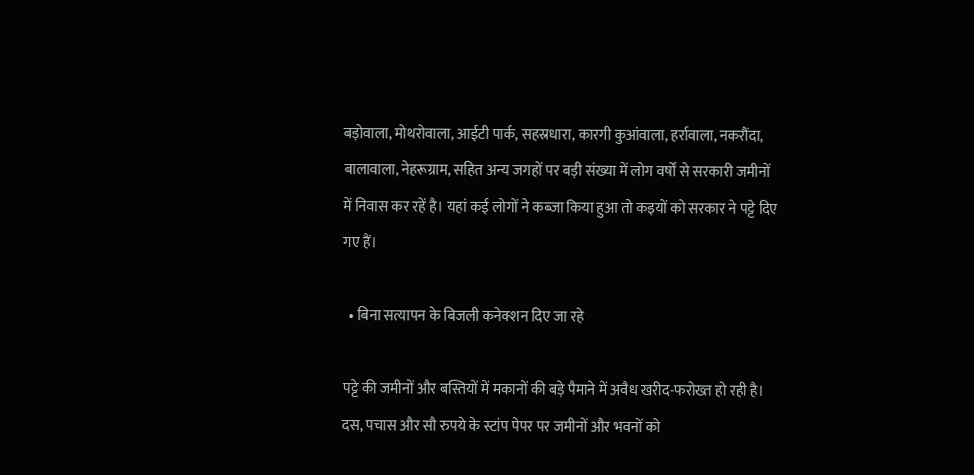बड़ोवाला, मोथरोवाला, आईटी पार्क, सहस्रधारा, कारगी कुआंवाला, हर्रावाला, नकरौंदा, बालावाला, नेहरूग्राम, सहित अन्य जगहों पर बड़ी संख्या में लोग वर्षों से सरकारी जमीनों में निवास कर रहें है। यहां कई लोगों ने कब्जा किया हुआ तो कइयों को सरकार ने पट्टे दिए गए हैं।

  • बिना सत्यापन के बिजली कनेक्शन दिए जा रहे

पट्टे की जमीनों और बस्तियों में मकानों की बड़े पैमाने में अवैध खरीद-फरोख्त हो रही है। दस, पचास और सौ रुपये के स्टांप पेपर पर जमीनों और भवनों को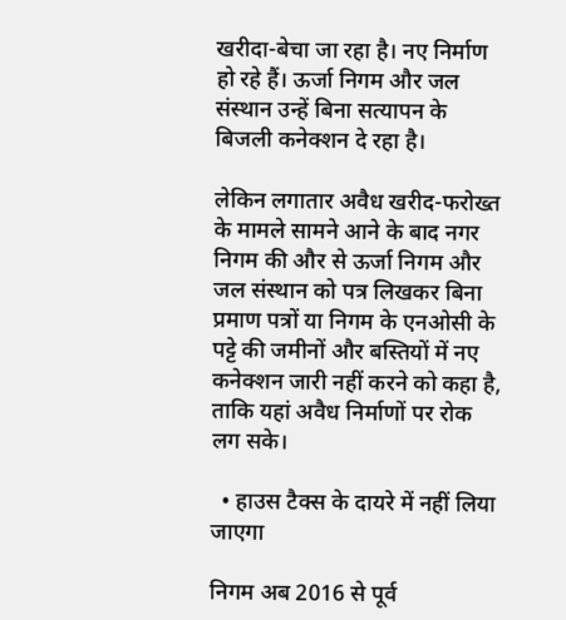खरीदा-बेचा जा रहा है। नए निर्माण हो रहे हैं। ऊर्जा निगम और जल संस्थान उन्हें बिना सत्यापन के बिजली कनेक्शन दे रहा है।

लेकिन लगातार अवैध खरीद-फरोख्त के मामले सामने आने के बाद नगर निगम की और से ऊर्जा निगम और जल संस्थान को पत्र लिखकर बिना प्रमाण पत्रों या निगम के एनओसी के पट्टे की जमीनों और बस्तियों में नए कनेक्शन जारी नहीं करने को कहा है, ताकि यहां अवैध निर्माणों पर रोक लग सके।

  • हाउस टैक्स के दायरे में नहीं लिया जाएगा

निगम अब 2016 से पूर्व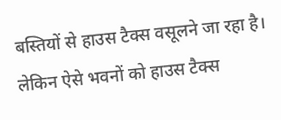बस्तियों से हाउस टैक्स वसूलने जा रहा है। लेकिन ऐसे भवनों को हाउस टैक्स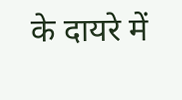के दायरे में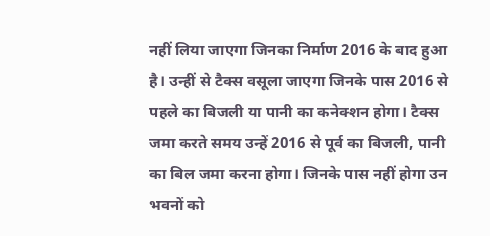नहीं लिया जाएगा जिनका निर्माण 2016 के बाद हुआ है। उन्हीं से टैक्स वसूला जाएगा जिनके पास 2016 से पहले का बिजली या पानी का कनेक्शन होगा। टैक्स जमा करते समय उन्हें 2016 से पूर्व का बिजली, पानी का बिल जमा करना होगा। जिनके पास नहीं होगा उन भवनों को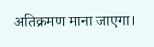अतिक्रमण माना जाएगा।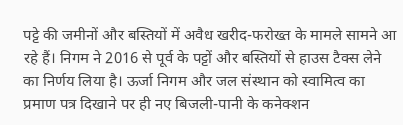पट्टे की जमीनों और बस्तियों में अवैध खरीद-फरोख्त के मामले सामने आ रहे हैं। निगम ने 2016 से पूर्व के पट्टों और बस्तियों से हाउस टैक्स लेने का निर्णय लिया है। ऊर्जा निगम और जल संस्थान को स्वामित्व का प्रमाण पत्र दिखाने पर ही नए बिजली-पानी के कनेक्शन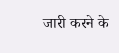जारी करने के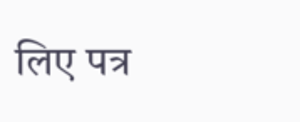लिए पत्र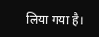लिया गया है।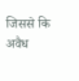जिससे कि अवैध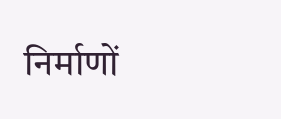निर्माणों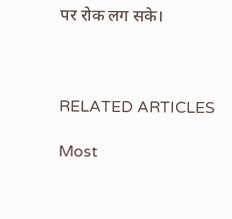पर रोक लग सके।



RELATED ARTICLES

Most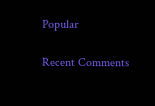Popular

Recent Comments